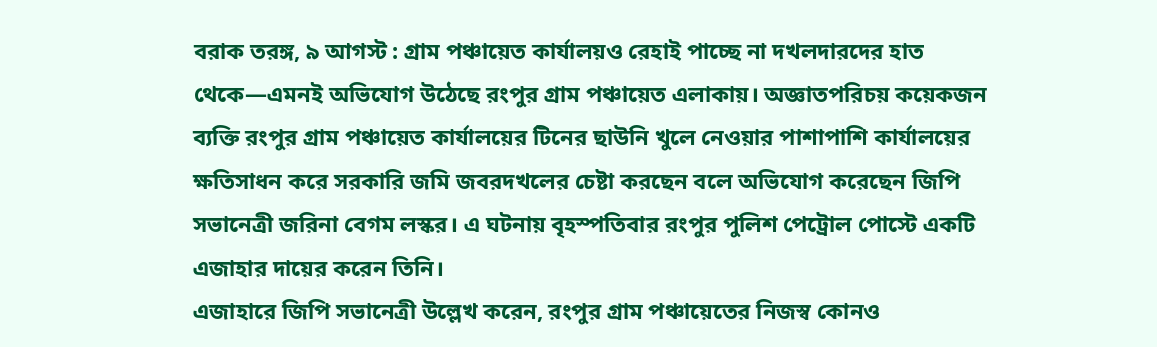বরাক তরঙ্গ, ৯ আগস্ট : গ্রাম পঞ্চায়েত কার্যালয়ও রেহাই পাচ্ছে না দখলদারদের হাত থেকে—এমনই অভিযোগ উঠেছে রংপুর গ্রাম পঞ্চায়েত এলাকায়। অজ্ঞাতপরিচয় কয়েকজন ব্যক্তি রংপুর গ্রাম পঞ্চায়েত কার্যালয়ের টিনের ছাউনি খুলে নেওয়ার পাশাপাশি কার্যালয়ের ক্ষতিসাধন করে সরকারি জমি জবরদখলের চেষ্টা করছেন বলে অভিযোগ করেছেন জিপি সভানেত্রী জরিনা বেগম লস্কর। এ ঘটনায় বৃহস্পতিবার রংপুর পুলিশ পেট্রোল পোস্টে একটি এজাহার দায়ের করেন তিনি।
এজাহারে জিপি সভানেত্রী উল্লেখ করেন, রংপুর গ্রাম পঞ্চায়েতের নিজস্ব কোনও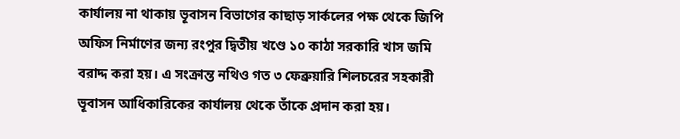কার্যালয় না থাকায় ভূবাসন বিভাগের কাছাড় সার্কলের পক্ষ থেকে জিপি অফিস নির্মাণের জন্য রংপুর দ্বিতীয় খণ্ডে ১০ কাঠা সরকারি খাস জমি বরাদ্দ করা হয়। এ সংক্রান্ত নথিও গত ৩ ফেব্রুয়ারি শিলচরের সহকারী ভূবাসন আধিকারিকের কার্যালয় থেকে তাঁকে প্রদান করা হয়।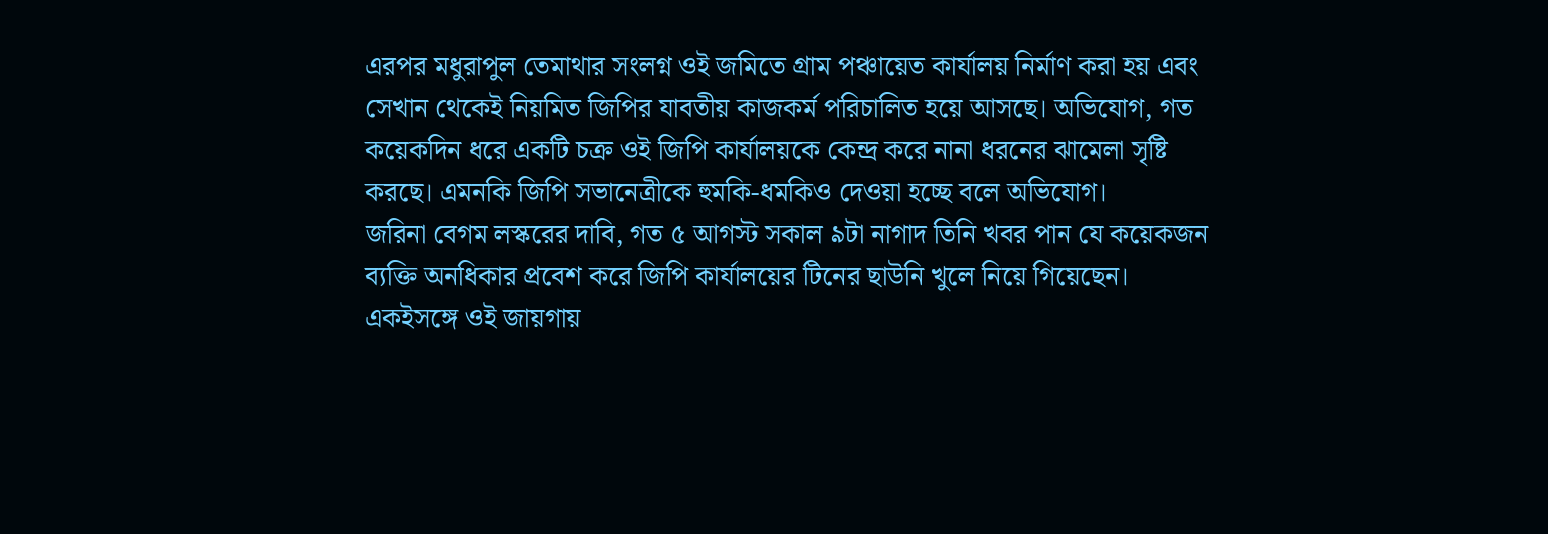এরপর মধুরাপুল তেমাথার সংলগ্ন ওই জমিতে গ্রাম পঞ্চায়েত কার্যালয় নির্মাণ করা হয় এবং সেখান থেকেই নিয়মিত জিপির যাবতীয় কাজকর্ম পরিচালিত হয়ে আসছে। অভিযোগ, গত কয়েকদিন ধরে একটি চক্র ওই জিপি কার্যালয়কে কেন্দ্র করে নানা ধরনের ঝামেলা সৃষ্টি করছে। এমনকি জিপি সভানেত্রীকে হুমকি-ধমকিও দেওয়া হচ্ছে বলে অভিযোগ।
জরিনা বেগম লস্করের দাবি, গত ৫ আগস্ট সকাল ৯টা নাগাদ তিনি খবর পান যে কয়েকজন ব্যক্তি অনধিকার প্রবেশ করে জিপি কার্যালয়ের টিনের ছাউনি খুলে নিয়ে গিয়েছেন। একইসঙ্গে ওই জায়গায়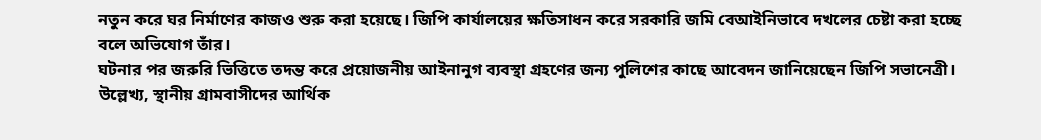নতুন করে ঘর নির্মাণের কাজও শুরু করা হয়েছে। জিপি কার্যালয়ের ক্ষতিসাধন করে সরকারি জমি বেআইনিভাবে দখলের চেষ্টা করা হচ্ছে বলে অভিযোগ তাঁর।
ঘটনার পর জরুরি ভিত্তিতে তদন্ত করে প্রয়োজনীয় আইনানুগ ব্যবস্থা গ্রহণের জন্য পুলিশের কাছে আবেদন জানিয়েছেন জিপি সভানেত্রী।
উল্লেখ্য, স্থানীয় গ্রামবাসীদের আর্থিক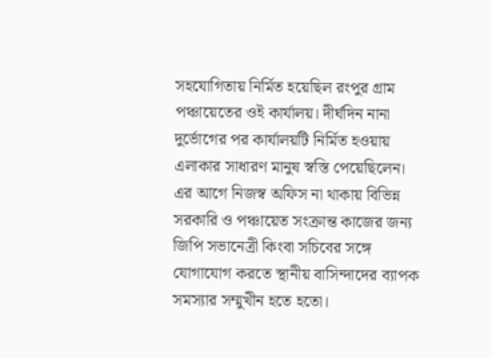সহযোগিতায় নির্মিত হয়েছিল রংপুর গ্রাম পঞ্চায়েতের ওই কার্যালয়। দীর্ঘদিন নানা দুর্ভোগের পর কার্যালয়টি নির্মিত হওয়ায় এলাকার সাধারণ মানুষ স্বস্তি পেয়েছিলেন। এর আগে নিজস্ব অফিস না থাকায় বিভিন্ন সরকারি ও পঞ্চায়েত সংক্রান্ত কাজের জন্য জিপি সভানেত্রী কিংবা সচিবের সঙ্গে যোগাযোগ করতে স্থানীয় বাসিন্দাদের ব্যাপক সমস্যার সম্মুখীন হতে হতো।